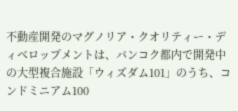不動産開発のマグノリア・クオリティー・ディベロップメントは、バンコク都内で開発中の大型複合施設「ウィズダム101」のうち、コンドミニアム100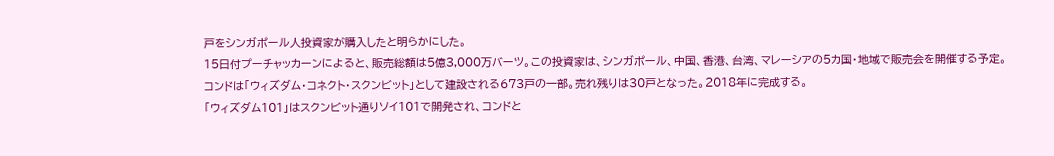戸をシンガポール人投資家が購入したと明らかにした。
15日付プーチャッカーンによると、販売総額は5億3,000万バーツ。この投資家は、シンガポール、中国、香港、台湾、マレーシアの5カ国・地域で販売会を開催する予定。
コンドは「ウィズダム・コネクト・スクンビット」として建設される673戸の一部。売れ残りは30戸となった。2018年に完成する。
「ウィズダム101」はスクンビット通りソイ101で開発され、コンドと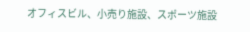オフィスビル、小売り施設、スポーツ施設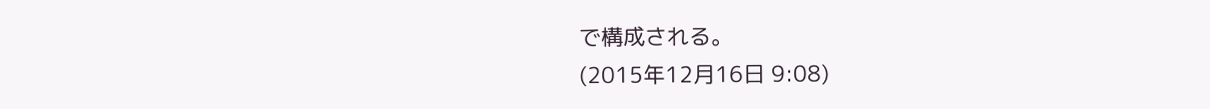で構成される。
(2015年12月16日 9:08)